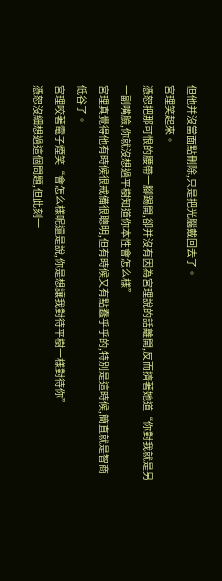但他并沒當面點刪除,只是把光腦戴回去了。
宮理笑起來。
憑恕把那可恨的腰帶一腳踢開,卻并沒有因為宮理說的話離開,反而擠著她道“你對我就是另一副嘴臉,你就沒想過平樹知道你本性會怎么樣”
宮理真覺得他有時候很戒備很聰明,但有時候又有點蠢乎乎的,特別是這時候,簡直就是智商低谷了。
宮理咬著電子煙笑“會怎么樣呢還是說,你是想讓我對待平樹一樣對待你”
憑恕沒細想過這個問題,但此刻一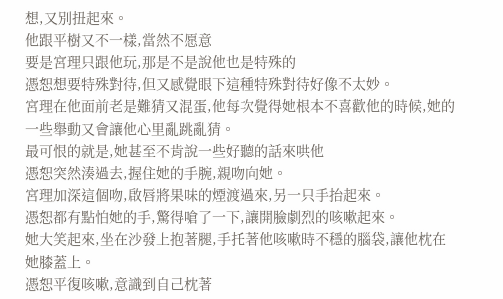想,又別扭起來。
他跟平樹又不一樣,當然不愿意
要是宮理只跟他玩,那是不是說他也是特殊的
憑恕想要特殊對待,但又感覺眼下這種特殊對待好像不太妙。
宮理在他面前老是難猜又混蛋,他每次覺得她根本不喜歡他的時候,她的一些舉動又會讓他心里亂跳亂猜。
最可恨的就是,她甚至不肯說一些好聽的話來哄他
憑恕突然湊過去,握住她的手腕,親吻向她。
宮理加深這個吻,啟唇將果味的煙渡過來,另一只手抬起來。
憑恕都有點怕她的手,驚得嗆了一下,讓開臉劇烈的咳嗽起來。
她大笑起來,坐在沙發上抱著腿,手托著他咳嗽時不穩的腦袋,讓他枕在她膝蓋上。
憑恕平復咳嗽,意識到自己枕著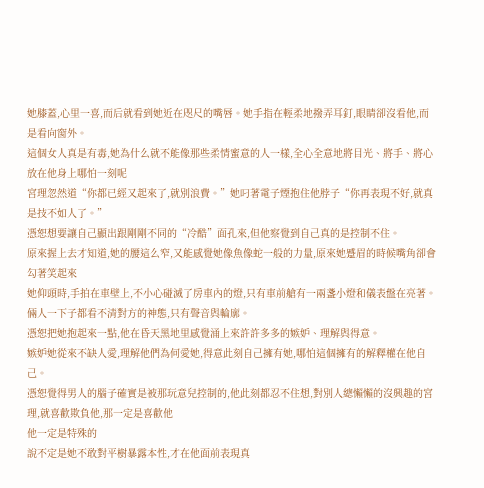她膝蓋,心里一喜,而后就看到她近在咫尺的嘴唇。她手指在輕柔地撥弄耳釘,眼睛卻沒看他,而是看向窗外。
這個女人真是有毒,她為什么就不能像那些柔情蜜意的人一樣,全心全意地將目光、將手、將心放在他身上哪怕一刻呢
宮理忽然道“你都已經又起來了,就別浪費。”她叼著電子煙抱住他脖子“你再表現不好,就真是技不如人了。”
憑恕想要讓自己顯出跟剛剛不同的“冷酷”面孔來,但他察覺到自己真的是控制不住。
原來握上去才知道,她的腰這么窄,又能感覺她像魚像蛇一般的力量,原來她蹙眉的時候嘴角卻會勾著笑起來
她仰頭時,手拍在車壁上,不小心碰滅了房車內的燈,只有車前艙有一兩盞小燈和儀表盤在亮著。倆人一下子都看不清對方的神態,只有聲音與輪廓。
憑恕把她抱起來一點,他在昏天黑地里感覺涌上來許許多多的嫉妒、理解與得意。
嫉妒她從來不缺人愛,理解他們為何愛她,得意此刻自己擁有她,哪怕這個擁有的解釋權在他自己。
憑恕覺得男人的腦子確實是被那玩意兒控制的,他此刻都忍不住想,對別人總懶懶的沒興趣的宮理,就喜歡欺負他,那一定是喜歡他
他一定是特殊的
說不定是她不敢對平樹暴露本性,才在他面前表現真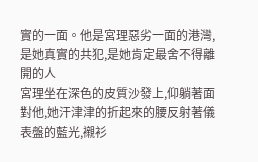實的一面。他是宮理惡劣一面的港灣,是她真實的共犯,是她肯定最舍不得離開的人
宮理坐在深色的皮質沙發上,仰躺著面對他,她汗津津的折起來的腰反射著儀表盤的藍光,襯衫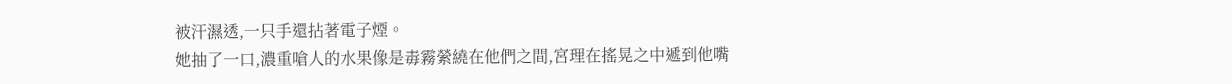被汗濕透,一只手還拈著電子煙。
她抽了一口,濃重嗆人的水果像是毒霧縈繞在他們之間,宮理在搖晃之中遞到他嘴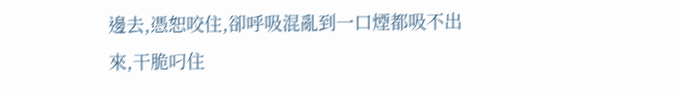邊去,憑恕咬住,卻呼吸混亂到一口煙都吸不出來,干脆叼住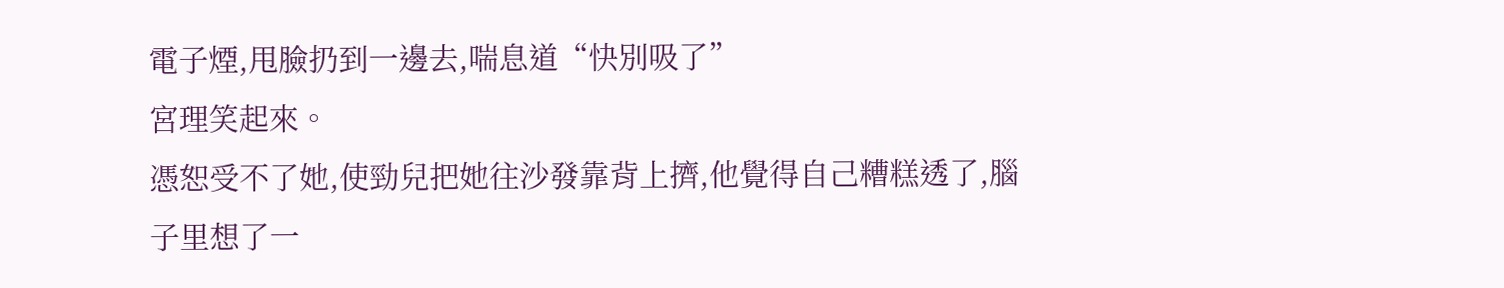電子煙,甩臉扔到一邊去,喘息道“快別吸了”
宮理笑起來。
憑恕受不了她,使勁兒把她往沙發靠背上擠,他覺得自己糟糕透了,腦子里想了一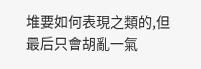堆要如何表現之類的,但最后只會胡亂一氣